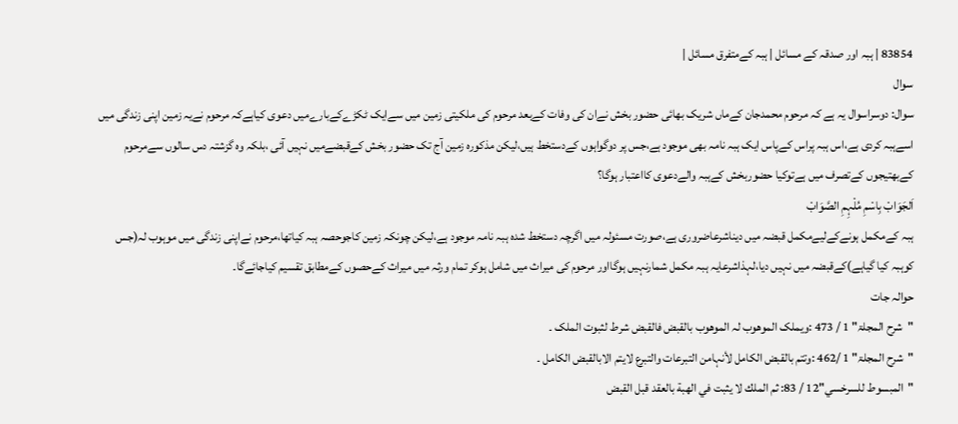83854 | ہبہ اور صدقہ کے مسائل | ہبہ کےمتفرق مسائل |
سوال
سوال: دوسراسوال یہ ہے کہ مرحوم محمدجان کےماں شریک بھائی حضور بخش نےان کی وفات کےبعد مرحوم کی ملکیتی زمین میں سےایک ٹکڑےکےبارےمیں دعوی کیاہےکہ مرحوم نےیہ زمین اپنی زندگی میں اسےہبہ کردی ہے،اس ہبہ پراس کےپاس ایک ہبہ نامہ بھی موجود ہے،جس پر دوگواہوں کےدستخط ہیں،لیکن مذکورہ زمین آج تک حضور بخش کےقبضےمیں نہیں آئی ،بلکہ وہ گزشتہ دس سالوں سےمرحوم کےبھتیجوں کےتصرف میں ہےتوکیا حضوربخش کےہبہ والےدعوی کااعتبار ہوگا؟
اَلجَوَابْ بِاسْمِ مُلْہِمِ الصَّوَابْ
ہبہ کےمکمل ہونےکےلیےمکمل قبضہ میں دیناشرعاضروری ہے،صورت مسئولہ میں اگرچہ دستخط شدہ ہبہ نامہ موجود ہے،لیکن چونکہ زمین کاجوحصہ ہبہ کیاتھا،مرحوم نےاپنی زندگی میں موہوب لہ(جس کوہبہ کیا گیاہے)کےقبضہ میں نہیں دیا،لہذاشرعایہ ہبہ مکمل شمارنہیں ہوگااور مرحوم کی میراث میں شامل ہوکر تمام ورثہ میں میراث کےحصوں کےمطابق تقسیم کیاجائےگا۔
حوالہ جات
"شرح المجلۃ" 1 / 473 :ویملک الموھوب لہ الموھوب بالقبض فالقبض شرط لثبوت الملک ۔
"شرح المجلۃ" 1 /462 :وتتم بالقبض الکامل لأنہامن التبرعات والتبرع لایتم الابالقبض الکامل ۔
"المبسوط للسرخسي"12 / 83: ثم الملك لا يثبت في الهبة بالعقد قبل القبض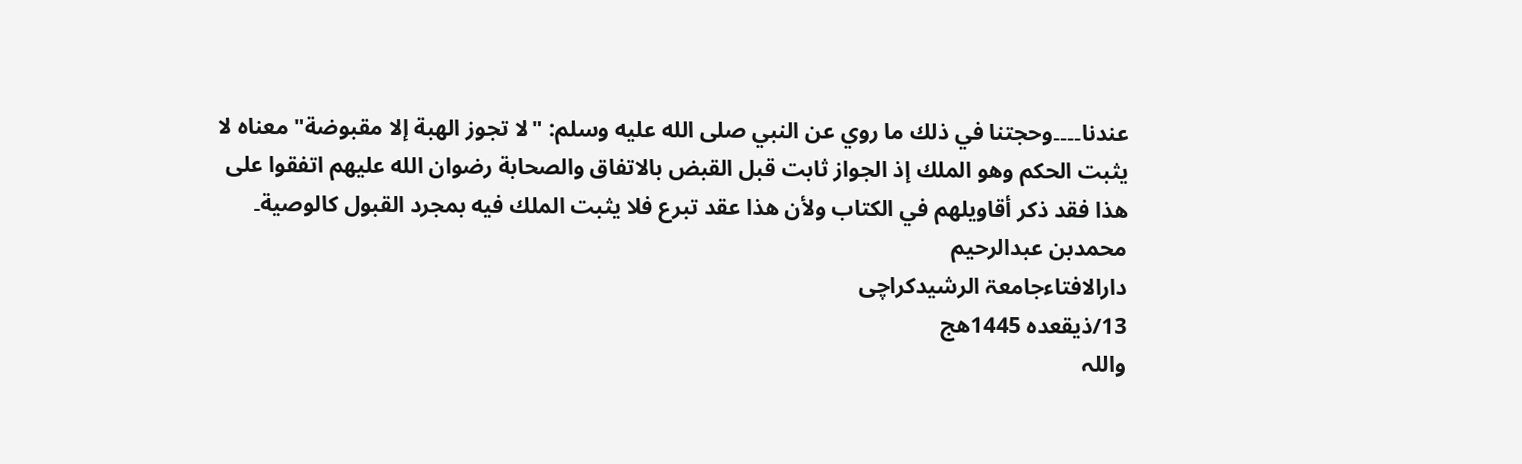عندنا۔۔۔۔وحجتنا في ذلك ما روي عن النبي صلى الله عليه وسلم: "لا تجوز الهبة إلا مقبوضة" معناه لا يثبت الحكم وهو الملك إذ الجواز ثابت قبل القبض بالاتفاق والصحابة رضوان الله عليهم اتفقوا على هذا فقد ذكر أقاويلهم في الكتاب ولأن هذا عقد تبرع فلا يثبت الملك فيه بمجرد القبول كالوصية۔
محمدبن عبدالرحیم
دارالافتاءجامعۃ الرشیدکراچی
13/ذیقعدہ 1445ھج
واللہ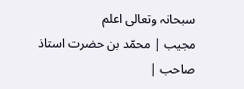سبحانہ وتعالی اعلم
مجیب | محمّد بن حضرت استاذ صاحب |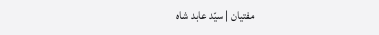مفتیان | سیّد عابد شاہ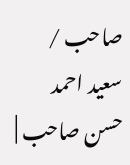صاحب / سعید احمد حسن صاحب |